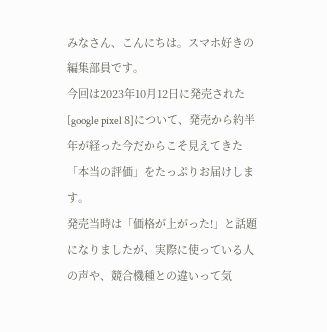みなさん、こんにちは。スマホ好きの編集部員です。
今回は2023年10月12日に発売された[google pixel 8]について、発売から約半年が経った今だからこそ見えてきた「本当の評価」をたっぷりお届けします。
発売当時は「価格が上がった!」と話題になりましたが、実際に使っている人の声や、競合機種との違いって気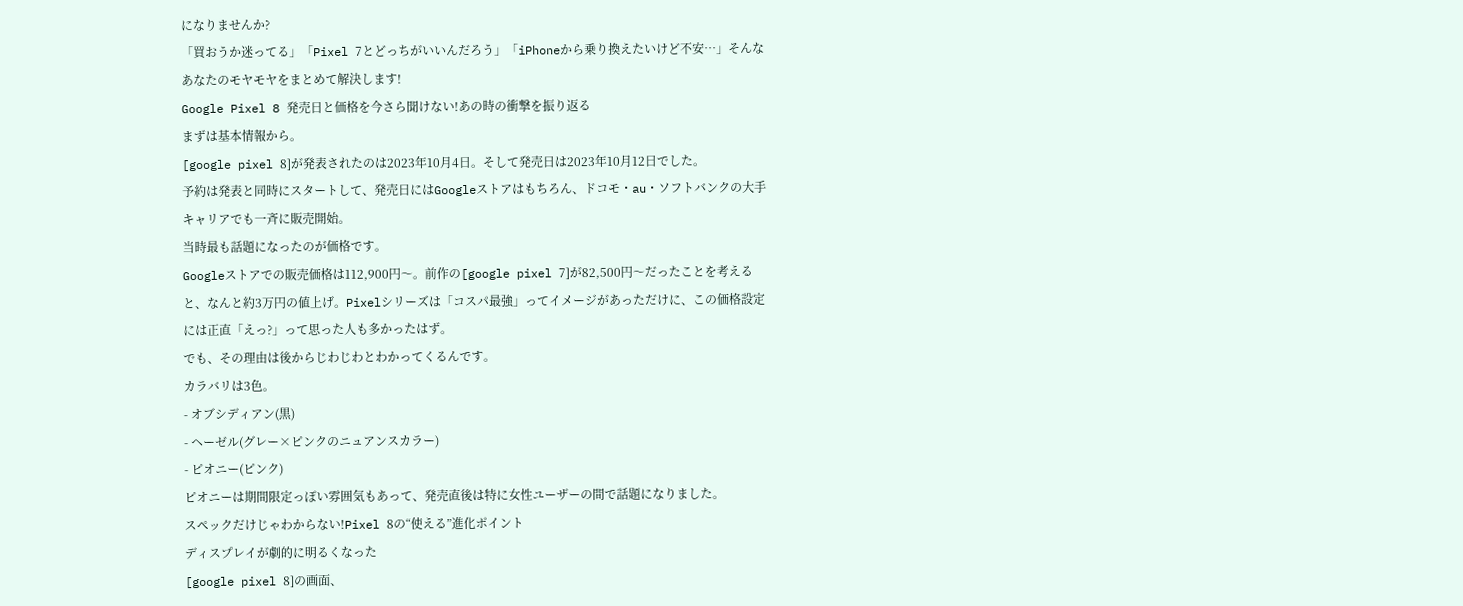になりませんか?
「買おうか迷ってる」「Pixel 7とどっちがいいんだろう」「iPhoneから乗り換えたいけど不安…」そんなあなたのモヤモヤをまとめて解決します!
Google Pixel 8 発売日と価格を今さら聞けない!あの時の衝撃を振り返る
まずは基本情報から。
[google pixel 8]が発表されたのは2023年10月4日。そして発売日は2023年10月12日でした。
予約は発表と同時にスタートして、発売日にはGoogleストアはもちろん、ドコモ・au・ソフトバンクの大手キャリアでも一斉に販売開始。
当時最も話題になったのが価格です。
Googleストアでの販売価格は112,900円〜。前作の[google pixel 7]が82,500円〜だったことを考えると、なんと約3万円の値上げ。Pixelシリーズは「コスパ最強」ってイメージがあっただけに、この価格設定には正直「えっ?」って思った人も多かったはず。
でも、その理由は後からじわじわとわかってくるんです。
カラバリは3色。
- オブシディアン(黒)
- ヘーゼル(グレー×ピンクのニュアンスカラー)
- ピオニー(ピンク)
ピオニーは期間限定っぽい雰囲気もあって、発売直後は特に女性ユーザーの間で話題になりました。
スペックだけじゃわからない!Pixel 8の“使える”進化ポイント
ディスプレイが劇的に明るくなった
[google pixel 8]の画面、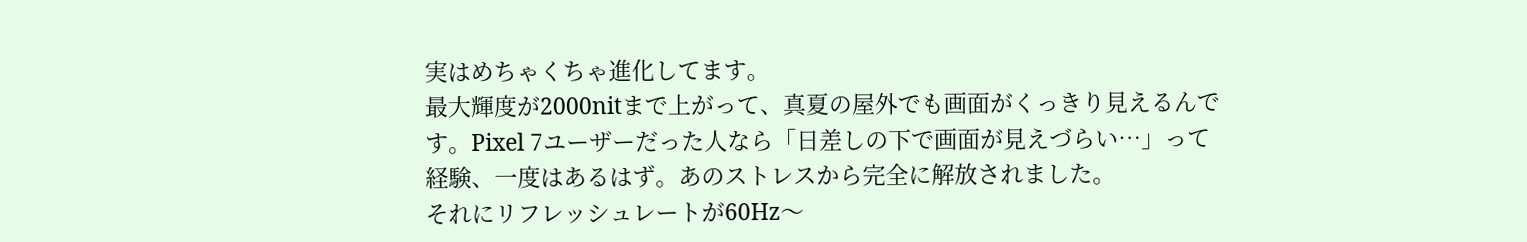実はめちゃくちゃ進化してます。
最大輝度が2000nitまで上がって、真夏の屋外でも画面がくっきり見えるんです。Pixel 7ユーザーだった人なら「日差しの下で画面が見えづらい…」って経験、一度はあるはず。あのストレスから完全に解放されました。
それにリフレッシュレートが60Hz〜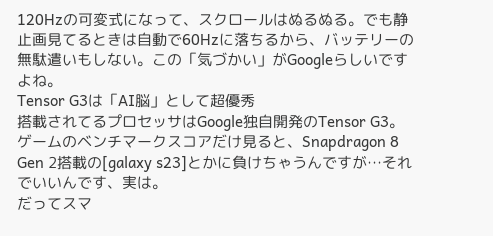120Hzの可変式になって、スクロールはぬるぬる。でも静止画見てるときは自動で60Hzに落ちるから、バッテリーの無駄遣いもしない。この「気づかい」がGoogleらしいですよね。
Tensor G3は「AI脳」として超優秀
搭載されてるプロセッサはGoogle独自開発のTensor G3。
ゲームのベンチマークスコアだけ見ると、Snapdragon 8 Gen 2搭載の[galaxy s23]とかに負けちゃうんですが…それでいいんです、実は。
だってスマ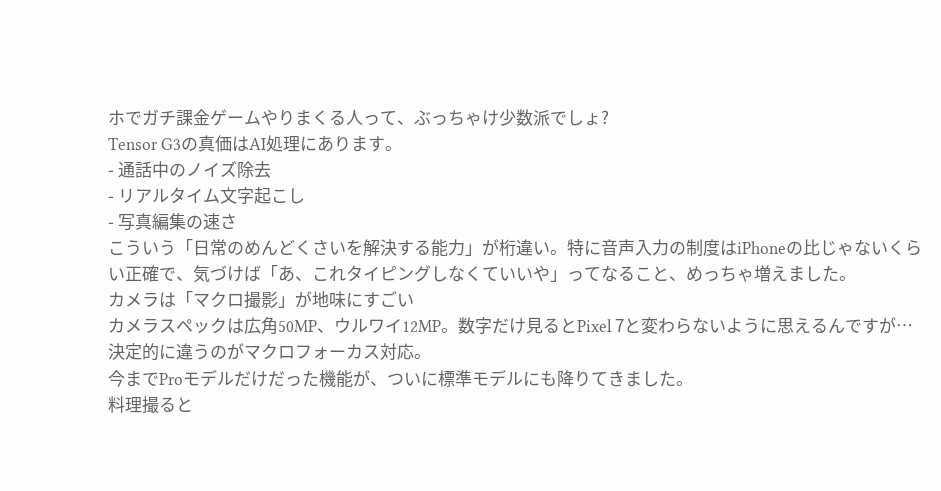ホでガチ課金ゲームやりまくる人って、ぶっちゃけ少数派でしょ?
Tensor G3の真価はAI処理にあります。
- 通話中のノイズ除去
- リアルタイム文字起こし
- 写真編集の速さ
こういう「日常のめんどくさいを解決する能力」が桁違い。特に音声入力の制度はiPhoneの比じゃないくらい正確で、気づけば「あ、これタイピングしなくていいや」ってなること、めっちゃ増えました。
カメラは「マクロ撮影」が地味にすごい
カメラスペックは広角50MP、ウルワイ12MP。数字だけ見るとPixel 7と変わらないように思えるんですが…決定的に違うのがマクロフォーカス対応。
今までProモデルだけだった機能が、ついに標準モデルにも降りてきました。
料理撮ると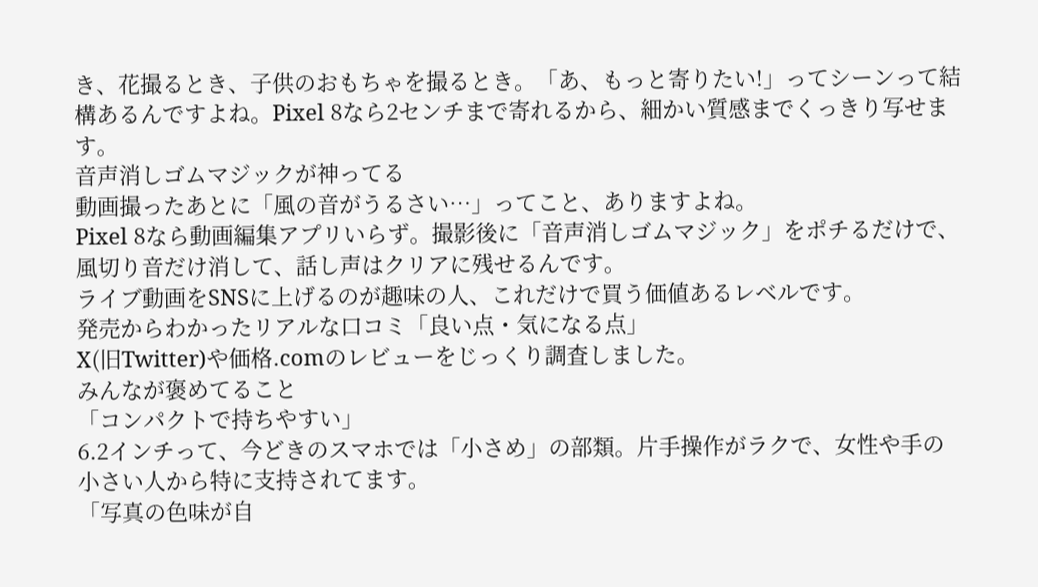き、花撮るとき、子供のおもちゃを撮るとき。「あ、もっと寄りたい!」ってシーンって結構あるんですよね。Pixel 8なら2センチまで寄れるから、細かい質感までくっきり写せます。
音声消しゴムマジックが神ってる
動画撮ったあとに「風の音がうるさい…」ってこと、ありますよね。
Pixel 8なら動画編集アプリいらず。撮影後に「音声消しゴムマジック」をポチるだけで、風切り音だけ消して、話し声はクリアに残せるんです。
ライブ動画をSNSに上げるのが趣味の人、これだけで買う価値あるレベルです。
発売からわかったリアルな口コミ「良い点・気になる点」
X(旧Twitter)や価格.comのレビューをじっくり調査しました。
みんなが褒めてること
「コンパクトで持ちやすい」
6.2インチって、今どきのスマホでは「小さめ」の部類。片手操作がラクで、女性や手の小さい人から特に支持されてます。
「写真の色味が自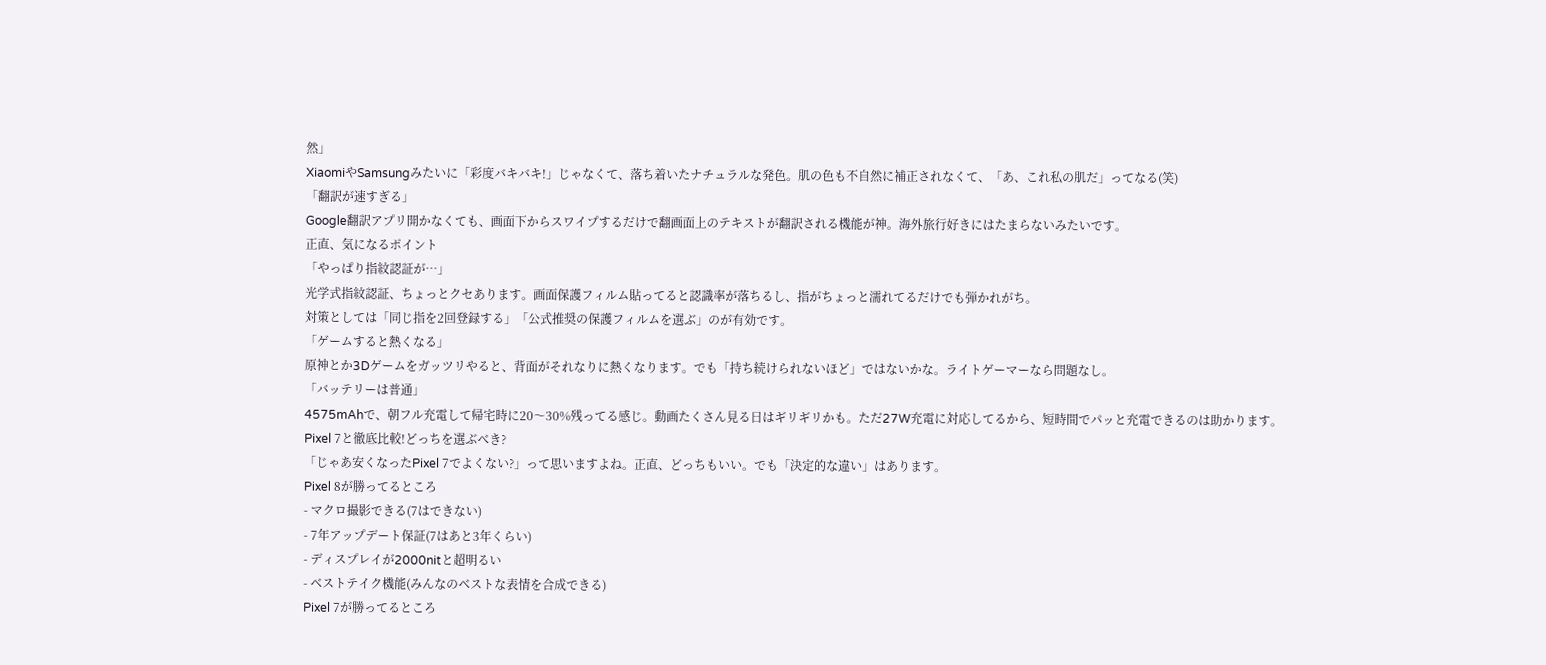然」
XiaomiやSamsungみたいに「彩度バキバキ!」じゃなくて、落ち着いたナチュラルな発色。肌の色も不自然に補正されなくて、「あ、これ私の肌だ」ってなる(笑)
「翻訳が速すぎる」
Google翻訳アプリ開かなくても、画面下からスワイプするだけで翻画面上のテキストが翻訳される機能が神。海外旅行好きにはたまらないみたいです。
正直、気になるポイント
「やっぱり指紋認証が…」
光学式指紋認証、ちょっとクセあります。画面保護フィルム貼ってると認識率が落ちるし、指がちょっと濡れてるだけでも弾かれがち。
対策としては「同じ指を2回登録する」「公式推奨の保護フィルムを選ぶ」のが有効です。
「ゲームすると熱くなる」
原神とか3Dゲームをガッツリやると、背面がそれなりに熱くなります。でも「持ち続けられないほど」ではないかな。ライトゲーマーなら問題なし。
「バッテリーは普通」
4575mAhで、朝フル充電して帰宅時に20〜30%残ってる感じ。動画たくさん見る日はギリギリかも。ただ27W充電に対応してるから、短時間でパッと充電できるのは助かります。
Pixel 7と徹底比較!どっちを選ぶべき?
「じゃあ安くなったPixel 7でよくない?」って思いますよね。正直、どっちもいい。でも「決定的な違い」はあります。
Pixel 8が勝ってるところ
- マクロ撮影できる(7はできない)
- 7年アップデート保証(7はあと3年くらい)
- ディスプレイが2000nitと超明るい
- ベストテイク機能(みんなのベストな表情を合成できる)
Pixel 7が勝ってるところ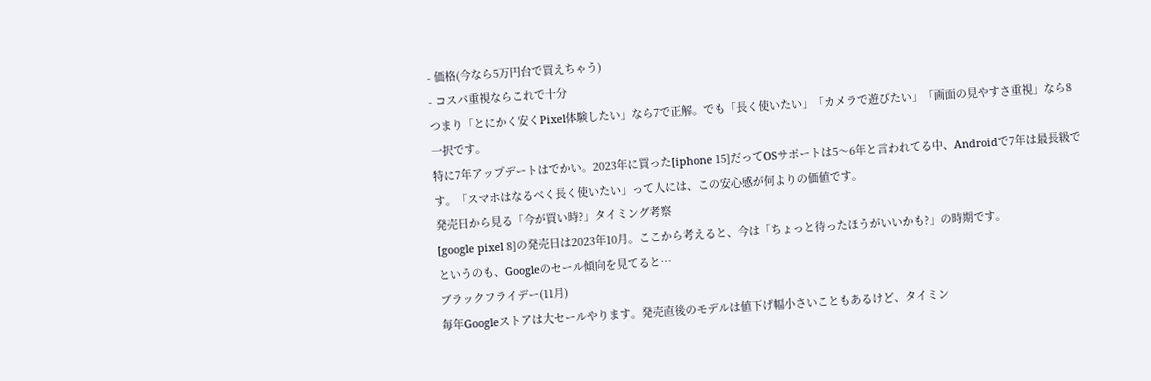- 価格(今なら5万円台で買えちゃう)
- コスパ重視ならこれで十分
つまり「とにかく安くPixel体験したい」なら7で正解。でも「長く使いたい」「カメラで遊びたい」「画面の見やすさ重視」なら8一択です。
特に7年アップデートはでかい。2023年に買った[iphone 15]だってOSサポートは5〜6年と言われてる中、Androidで7年は最長級です。「スマホはなるべく長く使いたい」って人には、この安心感が何よりの価値です。
発売日から見る「今が買い時?」タイミング考察
[google pixel 8]の発売日は2023年10月。ここから考えると、今は「ちょっと待ったほうがいいかも?」の時期です。
というのも、Googleのセール傾向を見てると…
ブラックフライデー(11月)
毎年Googleストアは大セールやります。発売直後のモデルは値下げ幅小さいこともあるけど、タイミン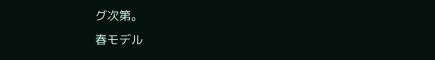グ次第。
春モデル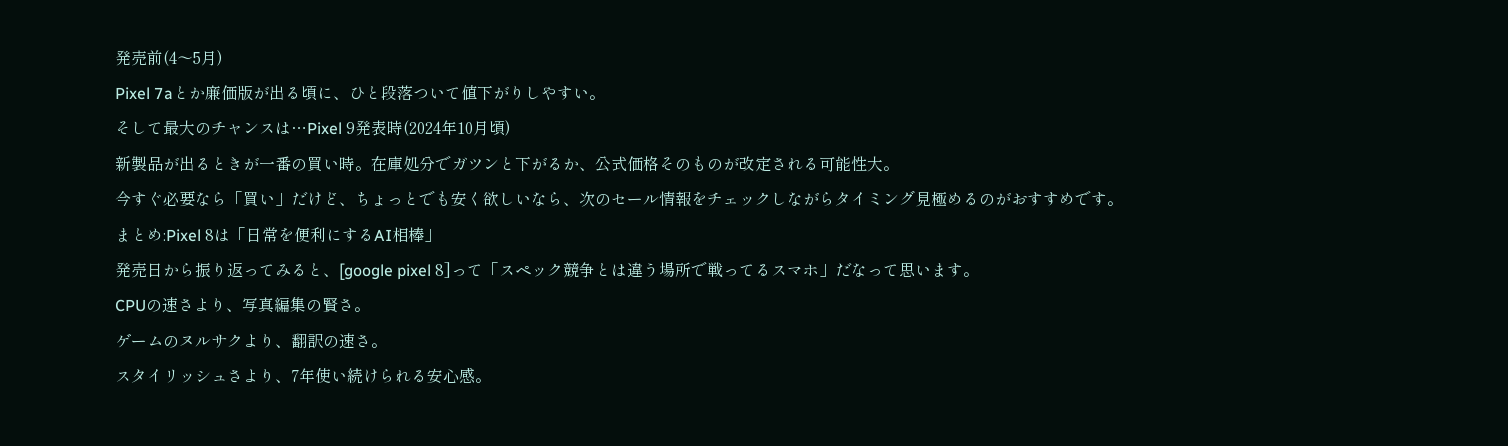発売前(4〜5月)
Pixel 7aとか廉価版が出る頃に、ひと段落ついて値下がりしやすい。
そして最大のチャンスは…Pixel 9発表時(2024年10月頃)
新製品が出るときが一番の買い時。在庫処分でガツンと下がるか、公式価格そのものが改定される可能性大。
今すぐ必要なら「買い」だけど、ちょっとでも安く欲しいなら、次のセール情報をチェックしながらタイミング見極めるのがおすすめです。
まとめ:Pixel 8は「日常を便利にするAI相棒」
発売日から振り返ってみると、[google pixel 8]って「スペック競争とは違う場所で戦ってるスマホ」だなって思います。
CPUの速さより、写真編集の賢さ。
ゲームのヌルサクより、翻訳の速さ。
スタイリッシュさより、7年使い続けられる安心感。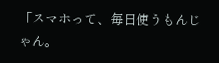「スマホって、毎日使うもんじゃん。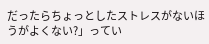だったらちょっとしたストレスがないほうがよくない?」ってい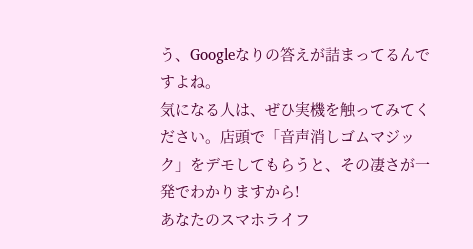う、Googleなりの答えが詰まってるんですよね。
気になる人は、ぜひ実機を触ってみてください。店頭で「音声消しゴムマジック」をデモしてもらうと、その凄さが一発でわかりますから!
あなたのスマホライフ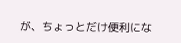が、ちょっとだけ便利にな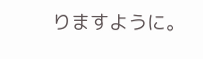りますように。